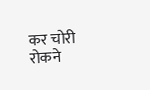कर चोरी रोकने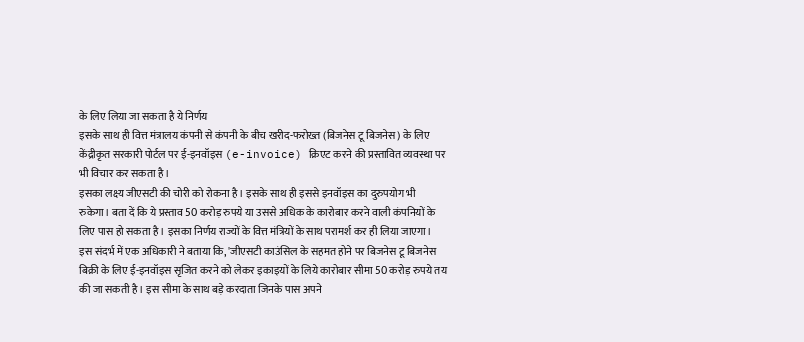के लिए लिया जा सकता है ये निर्णय
इसके साथ ही वित्त मंत्रालय कंपनी से कंपनी के बीच खरीद-फरोख्त (बिजनेस टू बिजनेस) के लिए केंद्रीकृत सरकारी पोर्टल पर ई-इनवॉइस (e-invoice) क्रिएट करने की प्रस्तावित व्यवस्था पर भी विचार कर सकता है।
इसका लक्ष्य जीएसटी की चोरी को रोकना है। इसके साथ ही इससे इनवॉइस का दुरुपयोग भी रुकेगा। बता दें कि ये प्रस्ताव 50 करोड़ रुपये या उससे अधिक के कारोबार करने वाली कंपनियों के लिए पास हो सकता है। इसका निर्णय राज्यों के वित्त मंत्रियों के साथ परामर्श कर ही लिया जाएगा।
इस संदर्भ में एक अधिकारी ने बताया कि, 'जीएसटी काउंसिल के सहमत होने पर बिजनेस टू बिजनेस बिक्री के लिए ई-इनवॉइस सृजित करने को लेकर इकाइयों के लिये कारोबार सीमा 50 करोड़ रुपये तय की जा सकती है। इस सीमा के साथ बड़े करदाता जिनके पास अपने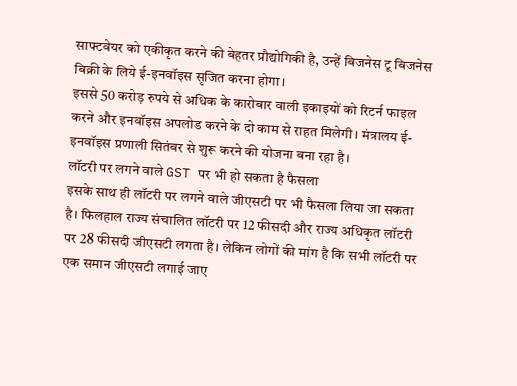साफ्टवेयर को एकीकृत करने की बेहतर प्रौद्योगिकी है, उन्हें बिजनेस टू बिजनेस बिक्री के लिये ई-इनवॉइस सृजित करना होगा।
इससे 50 करोड़ रुपये से अधिक के कारोबार वाली इकाइयों को रिटर्न फाइल करने और इनवॉइस अपलोड करने के दो काम से राहत मिलेगी। मंत्रालय ई-इनवॉइस प्रणाली सितंबर से शुरू करने की योजना बना रहा है।
लॉटरी पर लगने वाले GST पर भी हो सकता है फैसला
इसके साथ ही लॉटरी पर लगने वाले जीएसटी पर भी फैसला लिया जा सकता है। फिलहाल राज्य संचालित लॉटरी पर 12 फीसदी और राज्य अधिकृत लॉटरी पर 28 फीसदी जीएसटी लगता है। लेकिन लोगों की मांग है कि सभी लॉटरी पर एक समान जीएसटी लगाई जाए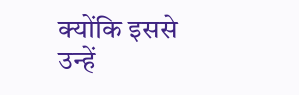क्योंकि इससे उन्हें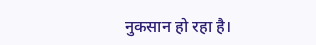नुकसान हो रहा है।